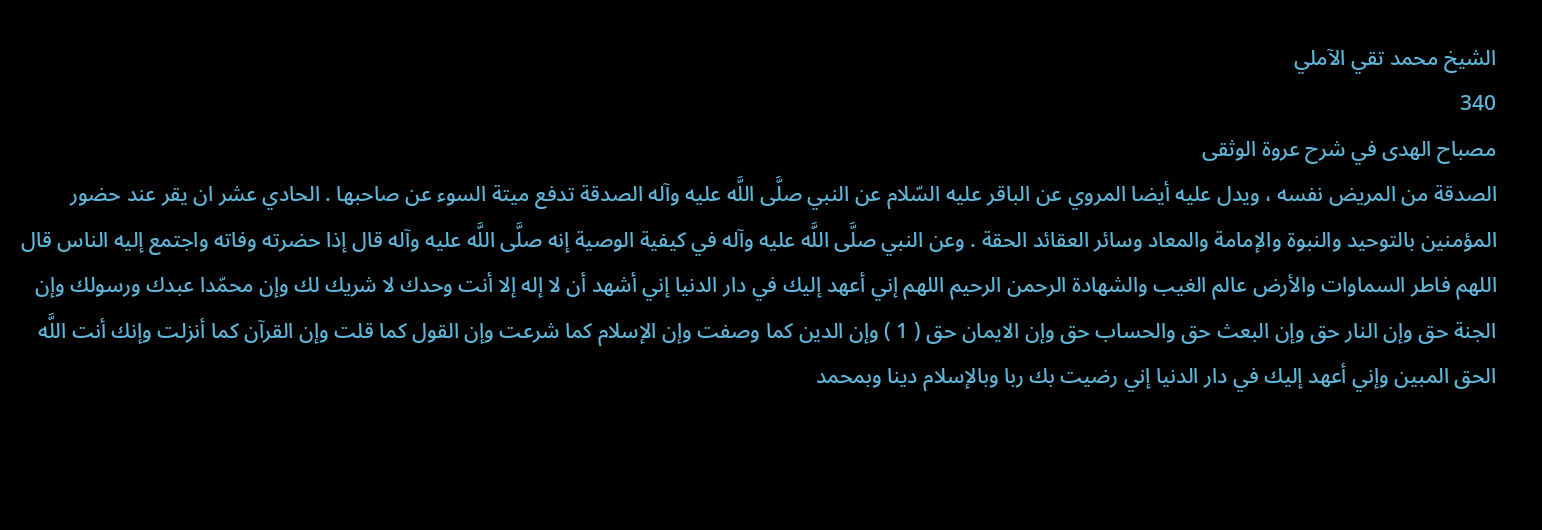الشيخ محمد تقي الآملي
340
مصباح الهدى في شرح عروة الوثقى
الصدقة من المريض نفسه ، ويدل عليه أيضا المروي عن الباقر عليه السّلام عن النبي صلَّى اللَّه عليه وآله الصدقة تدفع ميتة السوء عن صاحبها . الحادي عشر ان يقر عند حضور المؤمنين بالتوحيد والنبوة والإمامة والمعاد وسائر العقائد الحقة . وعن النبي صلَّى اللَّه عليه وآله في كيفية الوصية إنه صلَّى اللَّه عليه وآله قال إذا حضرته وفاته واجتمع إليه الناس قال اللهم فاطر السماوات والأرض عالم الغيب والشهادة الرحمن الرحيم اللهم إني أعهد إليك في دار الدنيا إني أشهد أن لا إله إلا أنت وحدك لا شريك لك وإن محمّدا عبدك ورسولك وإن الجنة حق وإن النار حق وإن البعث حق والحساب حق وإن الايمان حق ( 1 ) وإن الدين كما وصفت وإن الإسلام كما شرعت وإن القول كما قلت وإن القرآن كما أنزلت وإنك أنت اللَّه الحق المبين وإني أعهد إليك في دار الدنيا إني رضيت بك ربا وبالإسلام دينا وبمحمد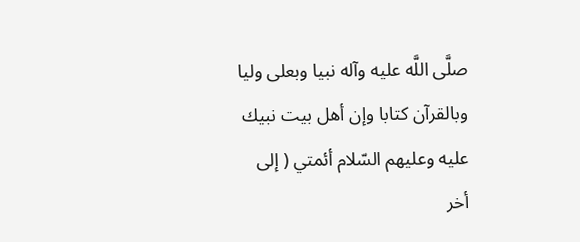صلَّى اللَّه عليه وآله نبيا وبعلى وليا وبالقرآن كتابا وإن أهل بيت نبيك عليه وعليهم السّلام أئمتي ( إلى أخر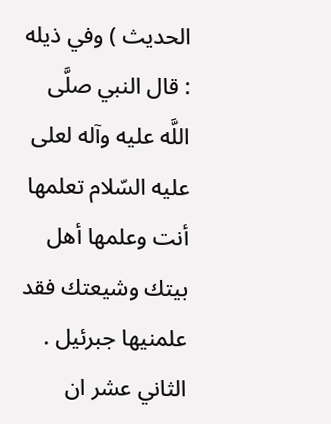الحديث ) وفي ذيله : قال النبي صلَّى اللَّه عليه وآله لعلى عليه السّلام تعلمها أنت وعلمها أهل بيتك وشيعتك فقد علمنيها جبرئيل . الثاني عشر ان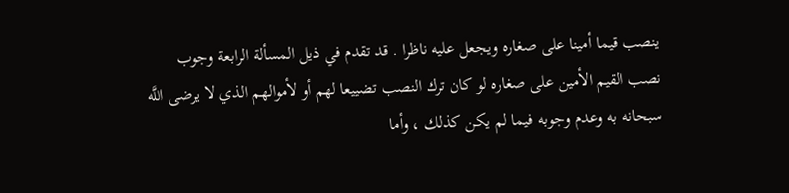ينصب قيما أمينا على صغاره ويجعل عليه ناظرا . قد تقدم في ذيل المسألة الرابعة وجوب نصب القيم الأمين على صغاره لو كان ترك النصب تضييعا لهم أو لأموالهم الذي لا يرضى اللَّه سبحانه به وعدم وجوبه فيما لم يكن كذلك ، وأما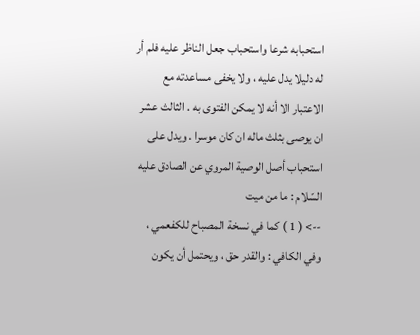استحبابه شرعا واستحباب جعل الناظر عليه فلم أر له دليلا يدل عليه ، ولا يخفى مساعدته مع الاعتبار الا أنه لا يمكن الفتوى به . الثالث عشر ان يوصى بثلث ماله ان كان موسرا . ويدل على استحباب أصل الوصية المروي عن الصادق عليه السّلام : ما من ميت
--> ( 1 ) كما في نسخة المصباح للكفعمي ، وفي الكافي : والقدر حق ، ويحتمل أن يكون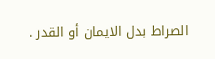الصراط بدل الايمان أو القدر .